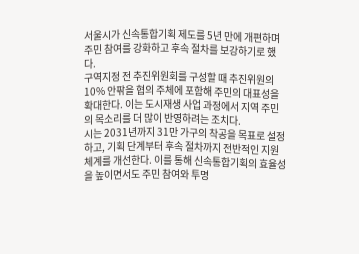서울시가 신속통합기획 제도를 5년 만에 개편하며 주민 참여를 강화하고 후속 절차를 보강하기로 했다.
구역지정 전 추진위원회를 구성할 때 추진위원의 10% 안팎을 협의 주체에 포함해 주민의 대표성을 확대한다. 이는 도시재생 사업 과정에서 지역 주민의 목소리를 더 많이 반영하려는 조치다.
시는 2031년까지 31만 가구의 착공을 목표로 설정하고, 기획 단계부터 후속 절차까지 전반적인 지원 체계를 개선한다. 이를 통해 신속통합기획의 효율성을 높이면서도 주민 참여와 투명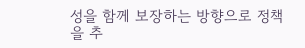성을 함께 보장하는 방향으로 정책을 추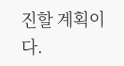진할 계획이다.